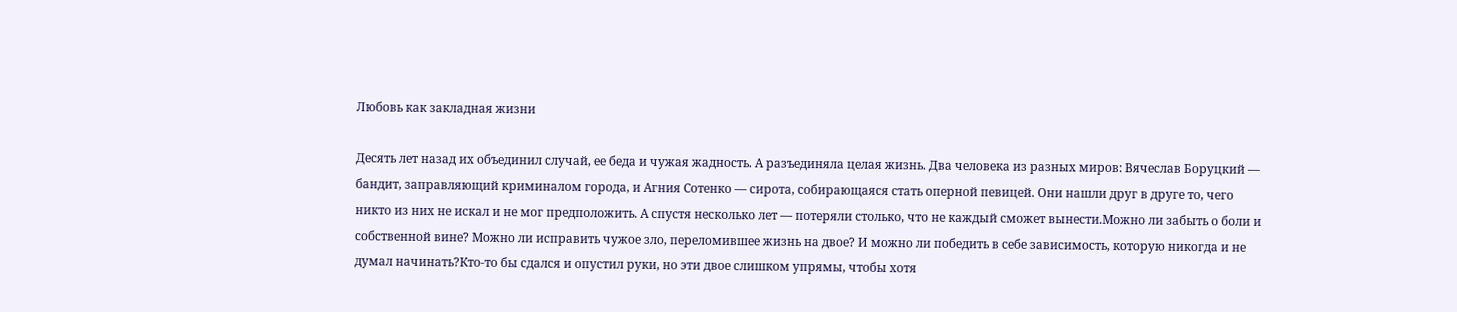Любовь как закладная жизни

Десять лет назад их объединил случай, ее беда и чужая жадность. А разъединяла целая жизнь. Два человека из разных миров: Вячеслав Боруцкий — бандит, заправляющий криминалом города, и Агния Сотенко — сирота, собирающаяся стать оперной певицей. Они нашли друг в друге то, чего никто из них не искал и не мог предположить. А спустя несколько лет — потеряли столько, что не каждый сможет вынести.Можно ли забыть о боли и собственной вине? Можно ли исправить чужое зло, переломившее жизнь на двое? И можно ли победить в себе зависимость, которую никогда и не думал начинать?Кто-то бы сдался и опустил руки, но эти двое слишком упрямы, чтобы хотя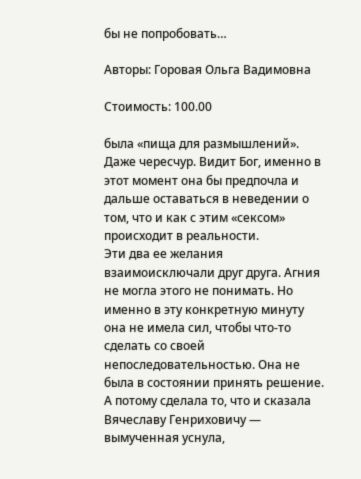бы не попробовать…

Авторы: Горовая Ольга Вадимовна

Стоимость: 100.00

была «пища для размышлений». Даже чересчур. Видит Бог, именно в этот момент она бы предпочла и дальше оставаться в неведении о том, что и как с этим «сексом» происходит в реальности.
Эти два ее желания взаимоисключали друг друга. Агния не могла этого не понимать. Но именно в эту конкретную минуту она не имела сил, чтобы что-то сделать со своей непоследовательностью. Она не была в состоянии принять решение. А потому сделала то, что и сказала Вячеславу Генриховичу — вымученная уснула,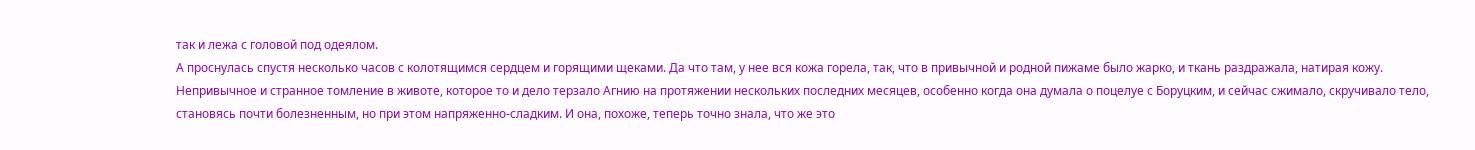так и лежа с головой под одеялом.
А проснулась спустя несколько часов с колотящимся сердцем и горящими щеками. Да что там, у нее вся кожа горела, так, что в привычной и родной пижаме было жарко, и ткань раздражала, натирая кожу. Непривычное и странное томление в животе, которое то и дело терзало Агнию на протяжении нескольких последних месяцев, особенно когда она думала о поцелуе с Боруцким, и сейчас сжимало, скручивало тело, становясь почти болезненным, но при этом напряженно-сладким. И она, похоже, теперь точно знала, что же это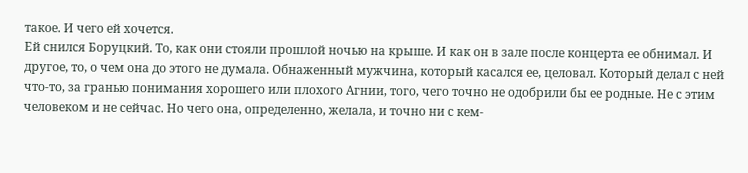такое. И чего ей хочется.
Ей снился Боруцкий. То, как они стояли прошлой ночью на крыше. И как он в зале после концерта ее обнимал. И другое, то, о чем она до этого не думала. Обнаженный мужчина, который касался ее, целовал. Который делал с ней что-то, за гранью понимания хорошего или плохого Агнии, того, чего точно не одобрили бы ее родные. Не с этим человеком и не сейчас. Но чего она, определенно, желала, и точно ни с кем-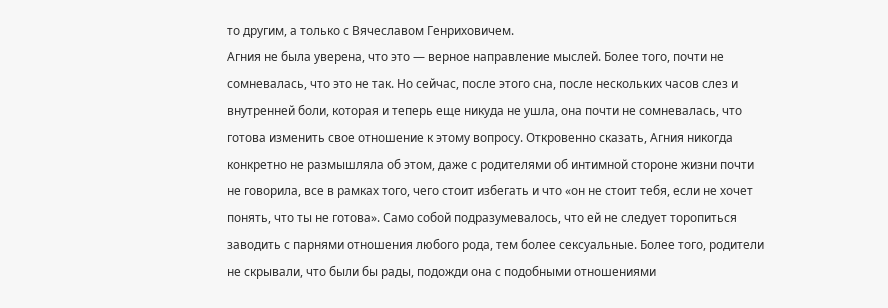то другим, а только с Вячеславом Генриховичем.
Агния не была уверена, что это — верное направление мыслей. Более того, почти не сомневалась, что это не так. Но сейчас, после этого сна, после нескольких часов слез и внутренней боли, которая и теперь еще никуда не ушла, она почти не сомневалась, что готова изменить свое отношение к этому вопросу. Откровенно сказать, Агния никогда конкретно не размышляла об этом, даже с родителями об интимной стороне жизни почти не говорила, все в рамках того, чего стоит избегать и что «он не стоит тебя, если не хочет понять, что ты не готова». Само собой подразумевалось, что ей не следует торопиться заводить с парнями отношения любого рода, тем более сексуальные. Более того, родители не скрывали, что были бы рады, подожди она с подобными отношениями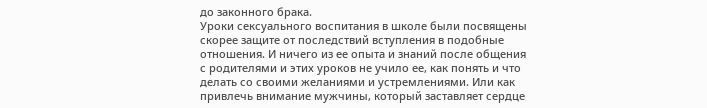до законного брака.
Уроки сексуального воспитания в школе были посвящены скорее защите от последствий вступления в подобные отношения. И ничего из ее опыта и знаний после общения с родителями и этих уроков не учило ее, как понять и что делать со своими желаниями и устремлениями. Или как привлечь внимание мужчины, который заставляет сердце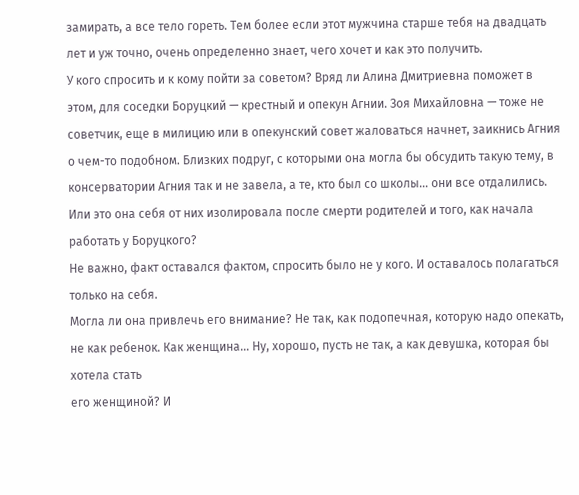замирать, а все тело гореть. Тем более если этот мужчина старше тебя на двадцать лет и уж точно, очень определенно знает, чего хочет и как это получить.
У кого спросить и к кому пойти за советом? Вряд ли Алина Дмитриевна поможет в этом, для соседки Боруцкий — крестный и опекун Агнии. Зоя Михайловна — тоже не советчик, еще в милицию или в опекунский совет жаловаться начнет, заикнись Агния о чем-то подобном. Близких подруг, с которыми она могла бы обсудить такую тему, в консерватории Агния так и не завела, а те, кто был со школы… они все отдалились. Или это она себя от них изолировала после смерти родителей и того, как начала работать у Боруцкого?
Не важно, факт оставался фактом, спросить было не у кого. И оставалось полагаться только на себя.
Могла ли она привлечь его внимание? Не так, как подопечная, которую надо опекать, не как ребенок. Как женщина… Ну, хорошо, пусть не так, а как девушка, которая бы хотела стать
его женщиной? И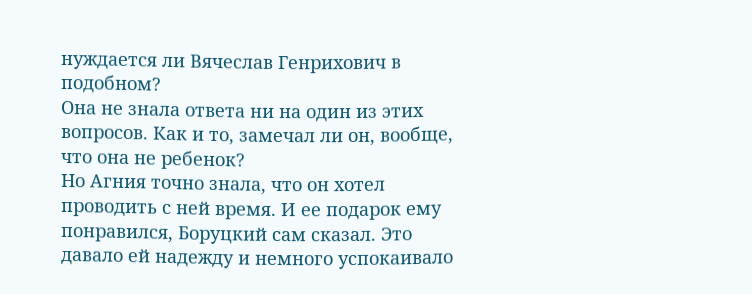нуждается ли Вячеслав Генрихович в подобном?
Она не знала ответа ни на один из этих вопросов. Как и то, замечал ли он, вообще, что она не ребенок?
Но Агния точно знала, что он хотел проводить с ней время. И ее подарок ему понравился, Боруцкий сам сказал. Это давало ей надежду и немного успокаивало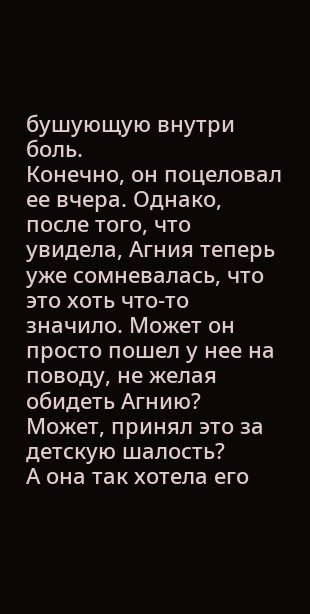бушующую внутри боль.
Конечно, он поцеловал ее вчера. Однако, после того, что увидела, Агния теперь уже сомневалась, что это хоть что-то значило. Может он просто пошел у нее на поводу, не желая обидеть Агнию? Может, принял это за детскую шалость?
А она так хотела его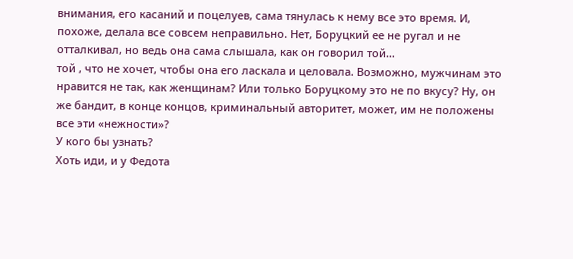внимания, его касаний и поцелуев, сама тянулась к нему все это время. И, похоже, делала все совсем неправильно. Нет, Боруцкий ее не ругал и не отталкивал, но ведь она сама слышала, как он говорил той…
той , что не хочет, чтобы она его ласкала и целовала. Возможно, мужчинам это нравится не так, как женщинам? Или только Боруцкому это не по вкусу? Ну, он же бандит, в конце концов, криминальный авторитет, может, им не положены все эти «нежности»?
У кого бы узнать?
Хоть иди, и у Федота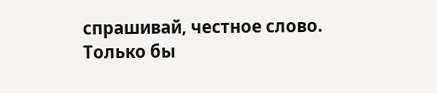спрашивай, честное слово. Только бы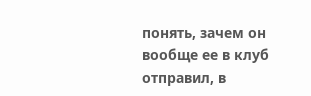понять, зачем он вообще ее в клуб отправил, в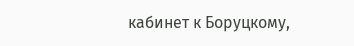кабинет к Боруцкому,